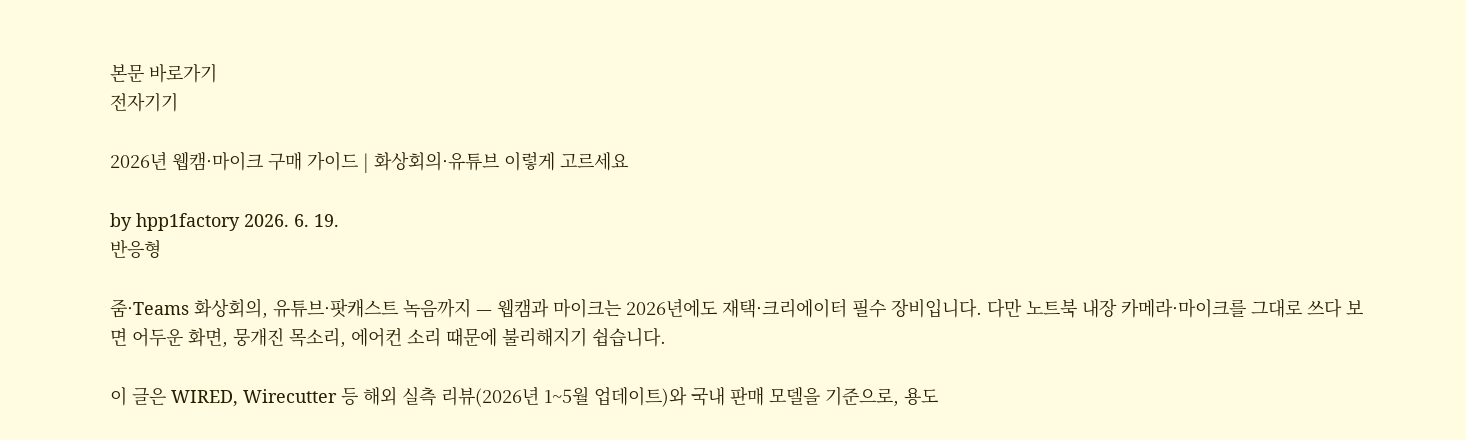본문 바로가기
전자기기

2026년 웹캠·마이크 구매 가이드 | 화상회의·유튜브 이렇게 고르세요

by hpp1factory 2026. 6. 19.
반응형

줌·Teams 화상회의, 유튜브·팟캐스트 녹음까지 — 웹캠과 마이크는 2026년에도 재택·크리에이터 필수 장비입니다. 다만 노트북 내장 카메라·마이크를 그대로 쓰다 보면 어두운 화면, 뭉개진 목소리, 에어컨 소리 때문에 불리해지기 쉽습니다.

이 글은 WIRED, Wirecutter 등 해외 실측 리뷰(2026년 1~5월 업데이트)와 국내 판매 모델을 기준으로, 용도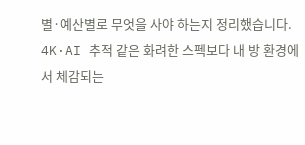별·예산별로 무엇을 사야 하는지 정리했습니다. 4K·AI 추적 같은 화려한 스펙보다 내 방 환경에서 체감되는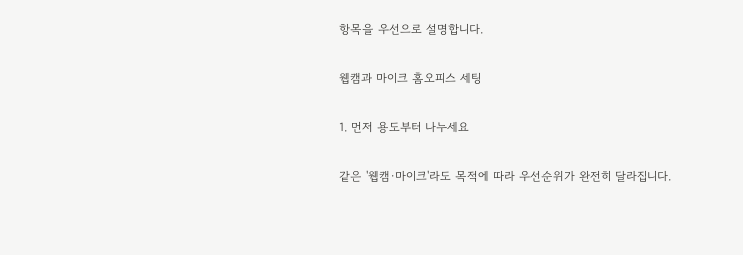항목을 우선으로 설명합니다.

웹캠과 마이크 홈오피스 세팅

1. 먼저 용도부터 나누세요

같은 '웹캠·마이크'라도 목적에 따라 우선순위가 완전히 달라집니다.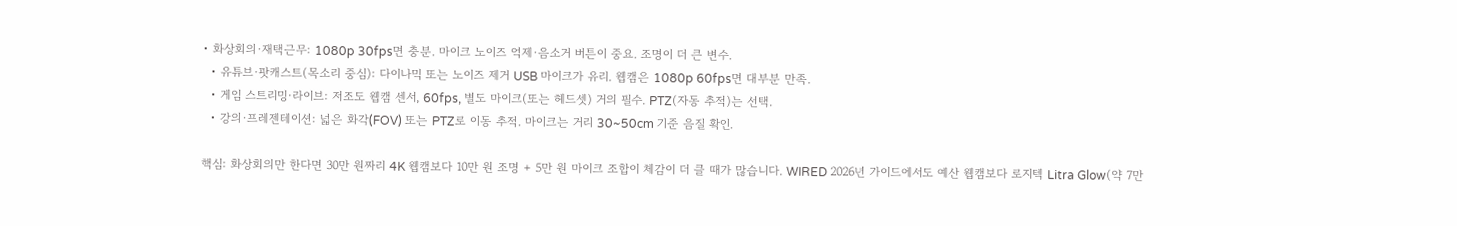• 화상회의·재택근무: 1080p 30fps면 충분. 마이크 노이즈 억제·음소거 버튼이 중요. 조명이 더 큰 변수.
  • 유튜브·팟캐스트(목소리 중심): 다이나믹 또는 노이즈 제거 USB 마이크가 유리. 웹캠은 1080p 60fps면 대부분 만족.
  • 게임 스트리밍·라이브: 저조도 웹캠 센서, 60fps, 별도 마이크(또는 헤드셋) 거의 필수. PTZ(자동 추적)는 선택.
  • 강의·프레젠테이션: 넓은 화각(FOV) 또는 PTZ로 이동 추적. 마이크는 거리 30~50cm 기준 음질 확인.

핵심: 화상회의만 한다면 30만 원짜리 4K 웹캠보다 10만 원 조명 + 5만 원 마이크 조합이 체감이 더 클 때가 많습니다. WIRED 2026년 가이드에서도 예산 웹캠보다 로지텍 Litra Glow(약 7만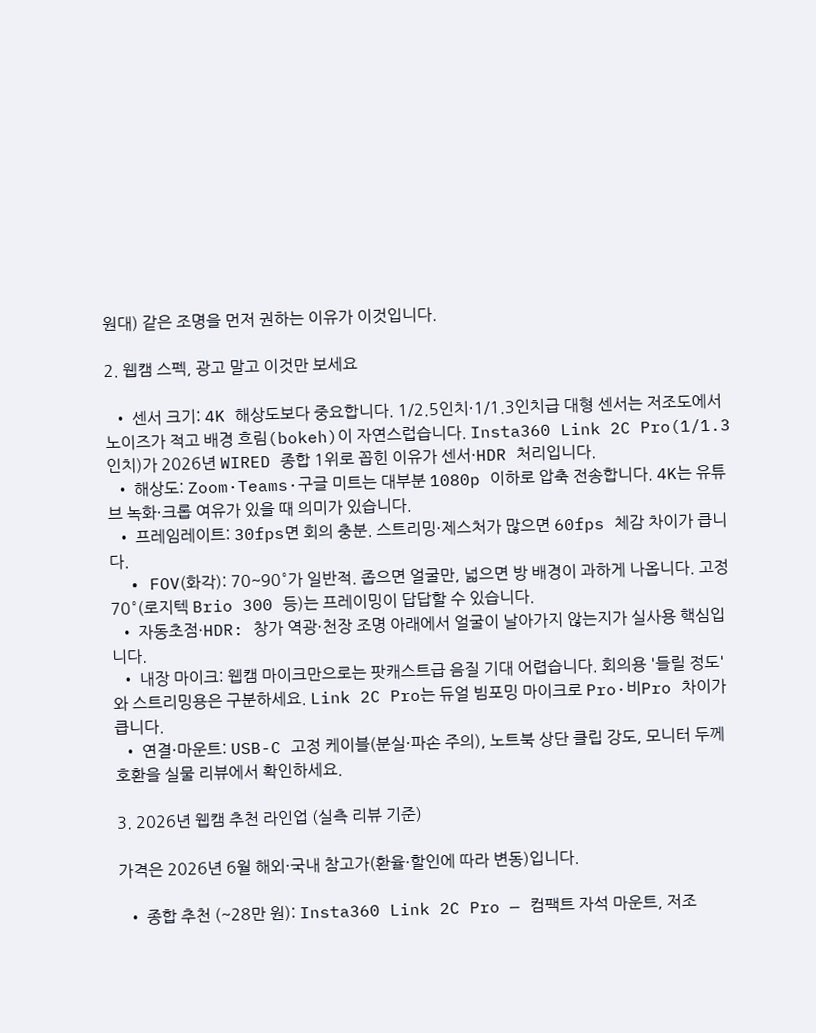원대) 같은 조명을 먼저 권하는 이유가 이것입니다.

2. 웹캠 스펙, 광고 말고 이것만 보세요

  • 센서 크기: 4K 해상도보다 중요합니다. 1/2.5인치·1/1.3인치급 대형 센서는 저조도에서 노이즈가 적고 배경 흐림(bokeh)이 자연스럽습니다. Insta360 Link 2C Pro(1/1.3인치)가 2026년 WIRED 종합 1위로 꼽힌 이유가 센서·HDR 처리입니다.
  • 해상도: Zoom·Teams·구글 미트는 대부분 1080p 이하로 압축 전송합니다. 4K는 유튜브 녹화·크롭 여유가 있을 때 의미가 있습니다.
  • 프레임레이트: 30fps면 회의 충분. 스트리밍·제스처가 많으면 60fps 체감 차이가 큽니다.
  • FOV(화각): 70~90°가 일반적. 좁으면 얼굴만, 넓으면 방 배경이 과하게 나옵니다. 고정 70°(로지텍 Brio 300 등)는 프레이밍이 답답할 수 있습니다.
  • 자동초점·HDR: 창가 역광·천장 조명 아래에서 얼굴이 날아가지 않는지가 실사용 핵심입니다.
  • 내장 마이크: 웹캠 마이크만으로는 팟캐스트급 음질 기대 어렵습니다. 회의용 '들릴 정도'와 스트리밍용은 구분하세요. Link 2C Pro는 듀얼 빔포밍 마이크로 Pro·비Pro 차이가 큽니다.
  • 연결·마운트: USB-C 고정 케이블(분실·파손 주의), 노트북 상단 클립 강도, 모니터 두께 호환을 실물 리뷰에서 확인하세요.

3. 2026년 웹캠 추천 라인업 (실측 리뷰 기준)

가격은 2026년 6월 해외·국내 참고가(환율·할인에 따라 변동)입니다.

  • 종합 추천 (~28만 원): Insta360 Link 2C Pro — 컴팩트 자석 마운트, 저조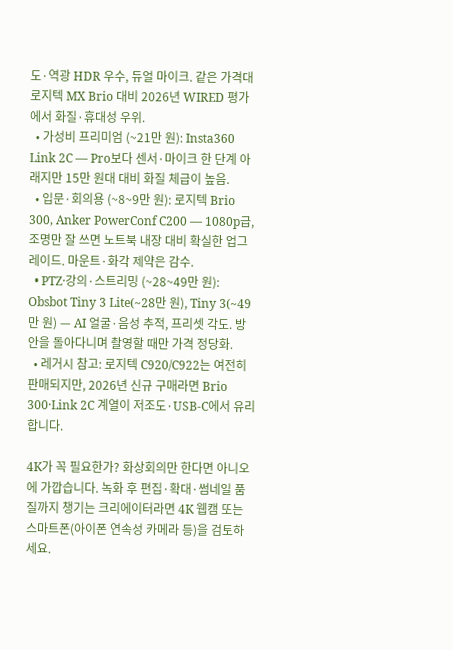도·역광 HDR 우수, 듀얼 마이크. 같은 가격대 로지텍 MX Brio 대비 2026년 WIRED 평가에서 화질·휴대성 우위.
  • 가성비 프리미엄 (~21만 원): Insta360 Link 2C — Pro보다 센서·마이크 한 단계 아래지만 15만 원대 대비 화질 체급이 높음.
  • 입문·회의용 (~8~9만 원): 로지텍 Brio 300, Anker PowerConf C200 — 1080p급, 조명만 잘 쓰면 노트북 내장 대비 확실한 업그레이드. 마운트·화각 제약은 감수.
  • PTZ·강의·스트리밍 (~28~49만 원): Obsbot Tiny 3 Lite(~28만 원), Tiny 3(~49만 원) — AI 얼굴·음성 추적, 프리셋 각도. 방 안을 돌아다니며 촬영할 때만 가격 정당화.
  • 레거시 참고: 로지텍 C920/C922는 여전히 판매되지만, 2026년 신규 구매라면 Brio 300·Link 2C 계열이 저조도·USB-C에서 유리합니다.

4K가 꼭 필요한가? 화상회의만 한다면 아니오에 가깝습니다. 녹화 후 편집·확대·썸네일 품질까지 챙기는 크리에이터라면 4K 웹캠 또는 스마트폰(아이폰 연속성 카메라 등)을 검토하세요.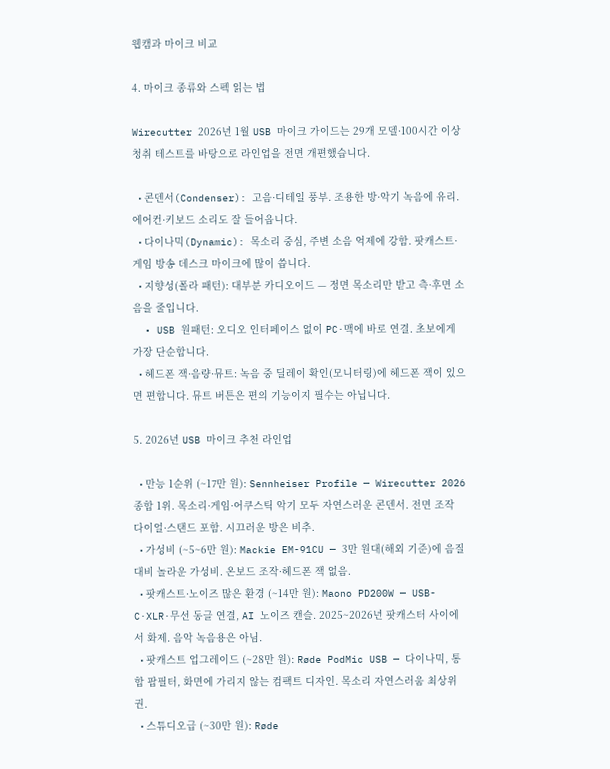웹캠과 마이크 비교

4. 마이크 종류와 스펙 읽는 법

Wirecutter 2026년 1월 USB 마이크 가이드는 29개 모델·100시간 이상 청취 테스트를 바탕으로 라인업을 전면 개편했습니다.

  • 콘덴서(Condenser): 고음·디테일 풍부. 조용한 방·악기 녹음에 유리. 에어컨·키보드 소리도 잘 들어옵니다.
  • 다이나믹(Dynamic): 목소리 중심, 주변 소음 억제에 강함. 팟캐스트·게임 방송 데스크 마이크에 많이 씁니다.
  • 지향성(폴라 패턴): 대부분 카디오이드 — 정면 목소리만 받고 측·후면 소음을 줄입니다.
  • USB 원패턴: 오디오 인터페이스 없이 PC·맥에 바로 연결. 초보에게 가장 단순합니다.
  • 헤드폰 잭·음량·뮤트: 녹음 중 딜레이 확인(모니터링)에 헤드폰 잭이 있으면 편합니다. 뮤트 버튼은 편의 기능이지 필수는 아닙니다.

5. 2026년 USB 마이크 추천 라인업

  • 만능 1순위 (~17만 원): Sennheiser Profile — Wirecutter 2026 종합 1위. 목소리·게임·어쿠스틱 악기 모두 자연스러운 콘덴서. 전면 조작 다이얼·스탠드 포함. 시끄러운 방은 비추.
  • 가성비 (~5~6만 원): Mackie EM-91CU — 3만 원대(해외 기준)에 음질 대비 놀라운 가성비. 온보드 조작·헤드폰 잭 없음.
  • 팟캐스트·노이즈 많은 환경 (~14만 원): Maono PD200W — USB-C·XLR·무선 동글 연결, AI 노이즈 캔슬. 2025~2026년 팟캐스터 사이에서 화제. 음악 녹음용은 아님.
  • 팟캐스트 업그레이드 (~28만 원): Røde PodMic USB — 다이나믹, 통합 팝필터, 화면에 가리지 않는 컴팩트 디자인. 목소리 자연스러움 최상위권.
  • 스튜디오급 (~30만 원): Røde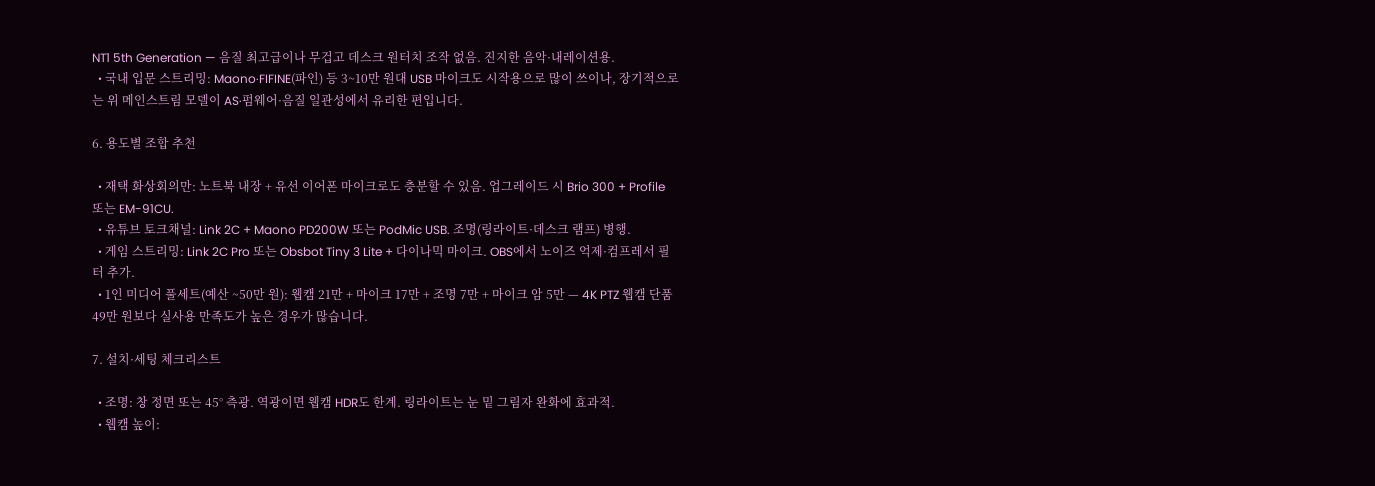NT1 5th Generation — 음질 최고급이나 무겁고 데스크 원터치 조작 없음. 진지한 음악·내레이션용.
  • 국내 입문 스트리밍: Maono·FIFINE(파인) 등 3~10만 원대 USB 마이크도 시작용으로 많이 쓰이나, 장기적으로는 위 메인스트림 모델이 AS·펌웨어·음질 일관성에서 유리한 편입니다.

6. 용도별 조합 추천

  • 재택 화상회의만: 노트북 내장 + 유선 이어폰 마이크로도 충분할 수 있음. 업그레이드 시 Brio 300 + Profile 또는 EM-91CU.
  • 유튜브 토크채널: Link 2C + Maono PD200W 또는 PodMic USB. 조명(링라이트·데스크 램프) 병행.
  • 게임 스트리밍: Link 2C Pro 또는 Obsbot Tiny 3 Lite + 다이나믹 마이크. OBS에서 노이즈 억제·컴프레서 필터 추가.
  • 1인 미디어 풀세트(예산 ~50만 원): 웹캠 21만 + 마이크 17만 + 조명 7만 + 마이크 암 5만 — 4K PTZ 웹캠 단품 49만 원보다 실사용 만족도가 높은 경우가 많습니다.

7. 설치·세팅 체크리스트

  • 조명: 창 정면 또는 45° 측광. 역광이면 웹캠 HDR도 한계. 링라이트는 눈 밑 그림자 완화에 효과적.
  • 웹캠 높이: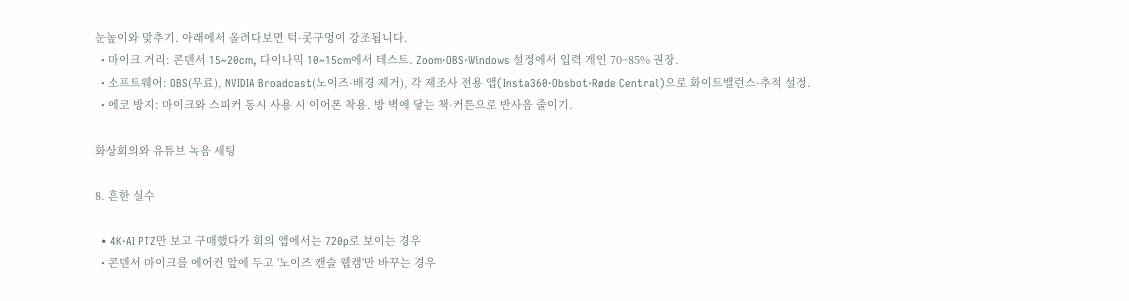눈높이와 맞추기. 아래에서 올려다보면 턱·콧구멍이 강조됩니다.
  • 마이크 거리: 콘덴서 15~20cm, 다이나믹 10~15cm에서 테스트. Zoom·OBS·Windows 설정에서 입력 게인 70~85% 권장.
  • 소프트웨어: OBS(무료), NVIDIA Broadcast(노이즈·배경 제거), 각 제조사 전용 앱(Insta360·Obsbot·Røde Central)으로 화이트밸런스·추적 설정.
  • 에코 방지: 마이크와 스피커 동시 사용 시 이어폰 착용. 방 벽에 닿는 책·커튼으로 반사음 줄이기.

화상회의와 유튜브 녹음 세팅

8. 흔한 실수

  • 4K·AI PTZ만 보고 구매했다가 회의 앱에서는 720p로 보이는 경우
  • 콘덴서 마이크를 에어컨 앞에 두고 '노이즈 캔슬 웹캠'만 바꾸는 경우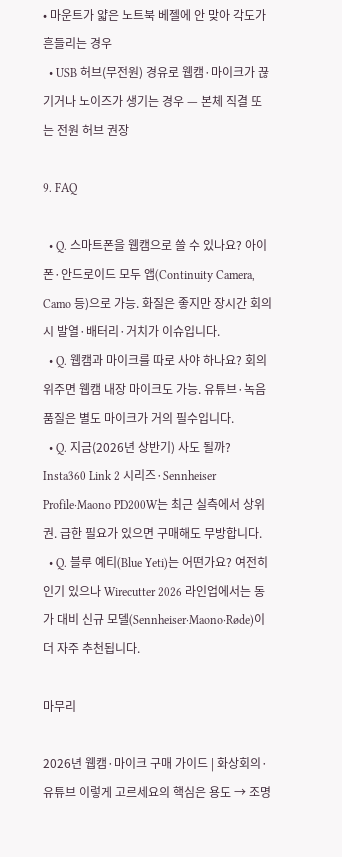• 마운트가 얇은 노트북 베젤에 안 맞아 각도가 흔들리는 경우
  • USB 허브(무전원) 경유로 웹캠·마이크가 끊기거나 노이즈가 생기는 경우 — 본체 직결 또는 전원 허브 권장

9. FAQ

  • Q. 스마트폰을 웹캠으로 쓸 수 있나요? 아이폰·안드로이드 모두 앱(Continuity Camera, Camo 등)으로 가능. 화질은 좋지만 장시간 회의 시 발열·배터리·거치가 이슈입니다.
  • Q. 웹캠과 마이크를 따로 사야 하나요? 회의 위주면 웹캠 내장 마이크도 가능. 유튜브·녹음 품질은 별도 마이크가 거의 필수입니다.
  • Q. 지금(2026년 상반기) 사도 될까? Insta360 Link 2 시리즈·Sennheiser Profile·Maono PD200W는 최근 실측에서 상위권. 급한 필요가 있으면 구매해도 무방합니다.
  • Q. 블루 예티(Blue Yeti)는 어떤가요? 여전히 인기 있으나 Wirecutter 2026 라인업에서는 동가 대비 신규 모델(Sennheiser·Maono·Røde)이 더 자주 추천됩니다.

마무리

2026년 웹캠·마이크 구매 가이드 | 화상회의·유튜브 이렇게 고르세요의 핵심은 용도 → 조명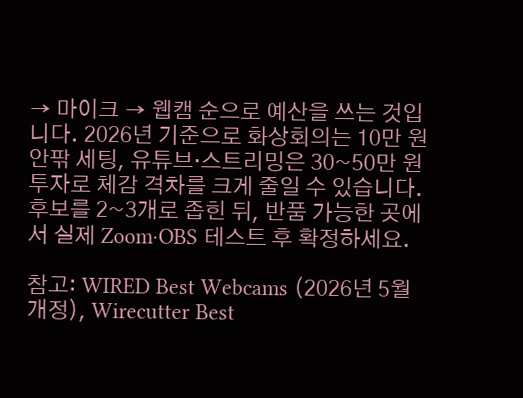→ 마이크 → 웹캠 순으로 예산을 쓰는 것입니다. 2026년 기준으로 화상회의는 10만 원 안팎 세팅, 유튜브·스트리밍은 30~50만 원 투자로 체감 격차를 크게 줄일 수 있습니다. 후보를 2~3개로 좁힌 뒤, 반품 가능한 곳에서 실제 Zoom·OBS 테스트 후 확정하세요.

참고: WIRED Best Webcams (2026년 5월 개정), Wirecutter Best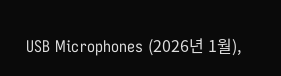USB Microphones (2026년 1월),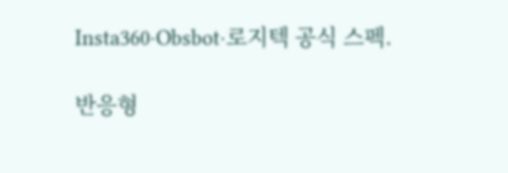Insta360·Obsbot·로지텍 공식 스펙.

반응형